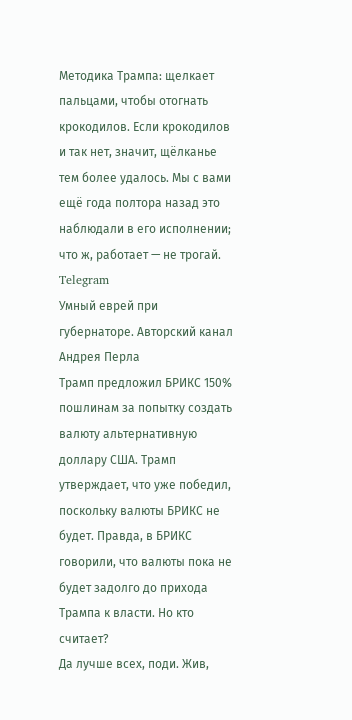Методика Трампа: щелкает пальцами, чтобы отогнать крокодилов. Если крокодилов и так нет, значит, щёлканье тем более удалось. Мы с вами ещё года полтора назад это наблюдали в его исполнении; что ж, работает — не трогай.
Telegram
Умный еврей при губернаторе. Авторский канал Андрея Перла
Трамп предложил БРИКС 150% пошлинам за попытку создать валюту альтернативную доллару США. Трамп утверждает, что уже победил, поскольку валюты БРИКС не будет. Правда, в БРИКС говорили, что валюты пока не будет задолго до прихода Трампа к власти. Но кто считает?
Да лучше всех, поди. Жив,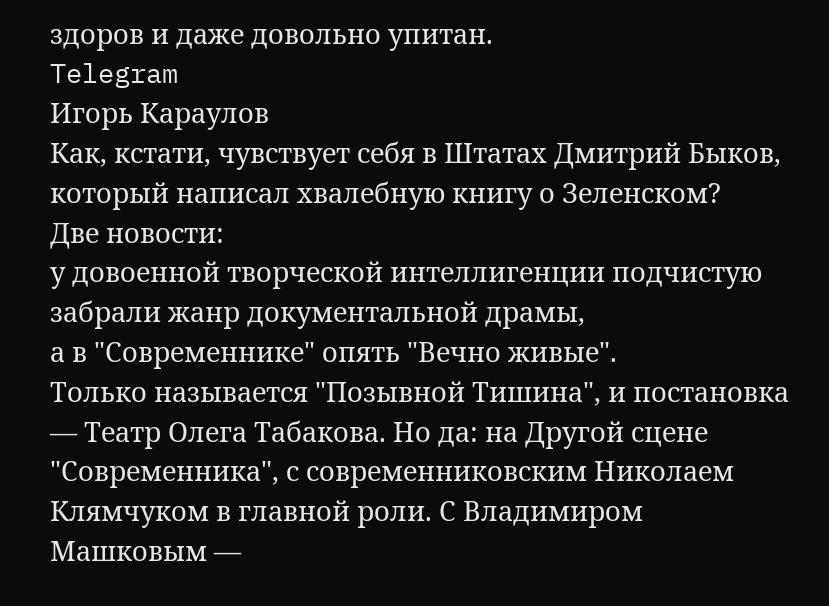здоров и даже довольно упитан.
Telegram
Игорь Караулов
Как, кстати, чувствует себя в Штатах Дмитрий Быков, который написал хвалебную книгу о Зеленском?
Две новости:
у довоенной творческой интеллигенции подчистую забрали жанр документальной драмы,
а в "Современнике" опять "Вечно живые".
Только называется "Позывной Тишина", и постановка — Театр Олега Табакова. Но да: на Другой сцене "Современника", с современниковским Николаем Клямчуком в главной роли. С Владимиром Машковым —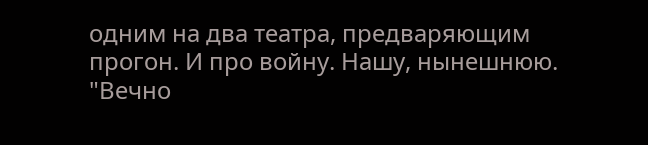одним на два театра, предваряющим прогон. И про войну. Нашу, нынешнюю.
"Вечно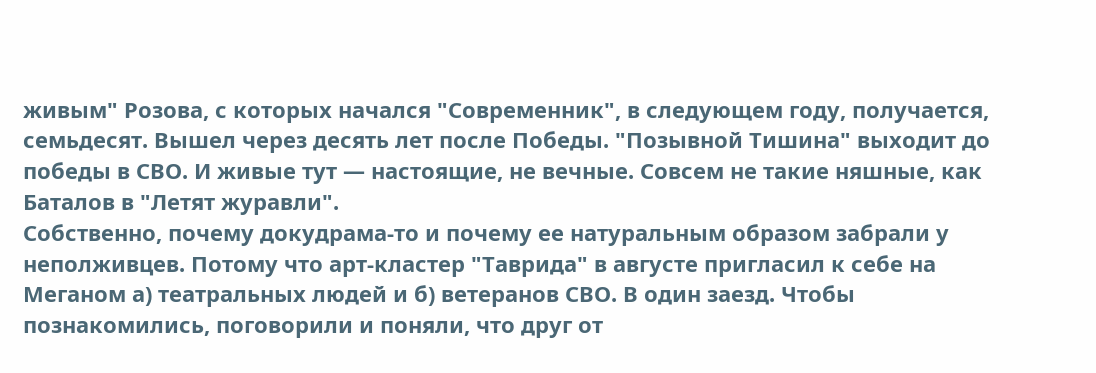живым" Розова, с которых начался "Современник", в следующем году, получается, семьдесят. Вышел через десять лет после Победы. "Позывной Тишина" выходит до победы в СВО. И живые тут — настоящие, не вечные. Совсем не такие няшные, как Баталов в "Летят журавли".
Собственно, почему докудрама-то и почему ее натуральным образом забрали у неполживцев. Потому что арт-кластер "Таврида" в августе пригласил к себе на Меганом а) театральных людей и б) ветеранов СВО. В один заезд. Чтобы познакомились, поговорили и поняли, что друг от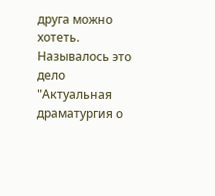друга можно хотеть.
Называлось это дело "Актуальная драматургия о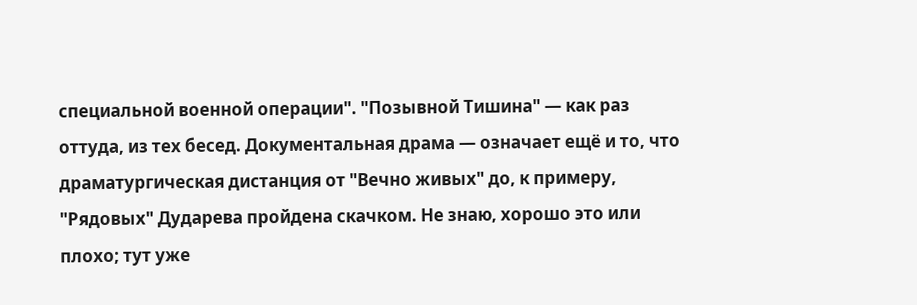специальной военной операции". "Позывной Тишина" — как раз оттуда, из тех бесед. Документальная драма — означает ещё и то, что драматургическая дистанция от "Вечно живых" до, к примеру, "Рядовых" Дударева пройдена скачком. Не знаю, хорошо это или плохо; тут уже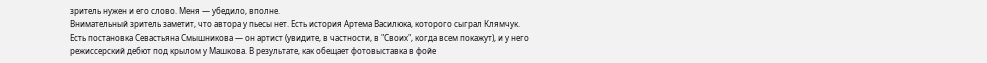зритель нужен и его слово. Меня — убедило, вполне.
Внимательный зритель заметит, что автора у пьесы нет. Есть история Артема Василюка, которого сыграл Клямчук. Есть постановка Севастьяна Смышникова — он артист (увидите, в частности, в "Своих", когда всем покажут), и у него режиссерский дебют под крылом у Машкова. В результате, как обещает фотовыставка в фойе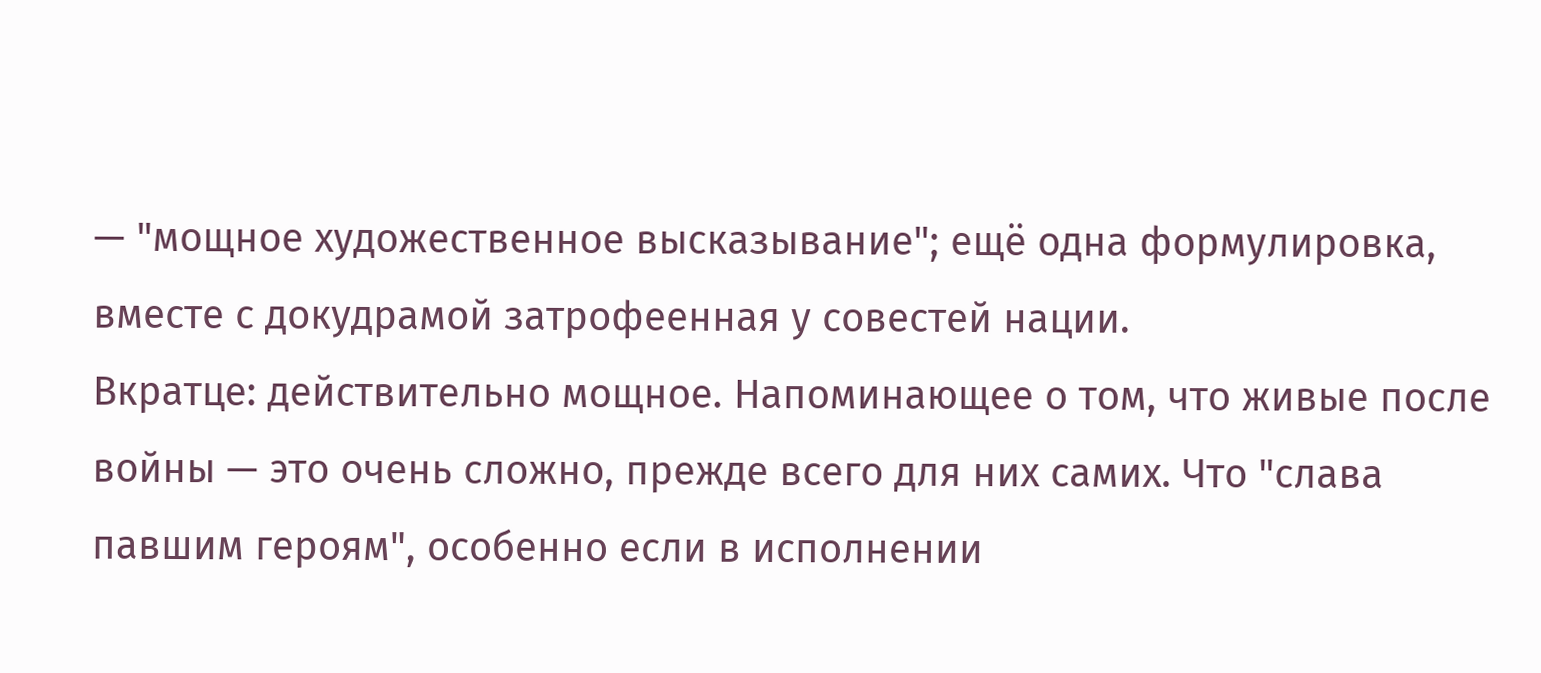— "мощное художественное высказывание"; ещё одна формулировка, вместе с докудрамой затрофеенная у совестей нации.
Вкратце: действительно мощное. Напоминающее о том, что живые после войны — это очень сложно, прежде всего для них самих. Что "слава павшим героям", особенно если в исполнении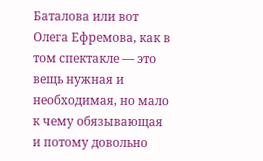Баталова или вот Олега Ефремова, как в том спектакле — это вещь нужная и необходимая, но мало к чему обязывающая и потому довольно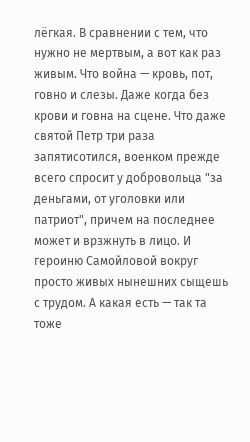лёгкая. В сравнении с тем, что нужно не мертвым, а вот как раз живым. Что война — кровь, пот, говно и слезы. Даже когда без крови и говна на сцене. Что даже святой Петр три раза запятисотился, военком прежде всего спросит у добровольца "за деньгами, от уголовки или патриот", причем на последнее может и врзжнуть в лицо. И героиню Самойловой вокруг просто живых нынешних сыщешь с трудом. А какая есть — так та тоже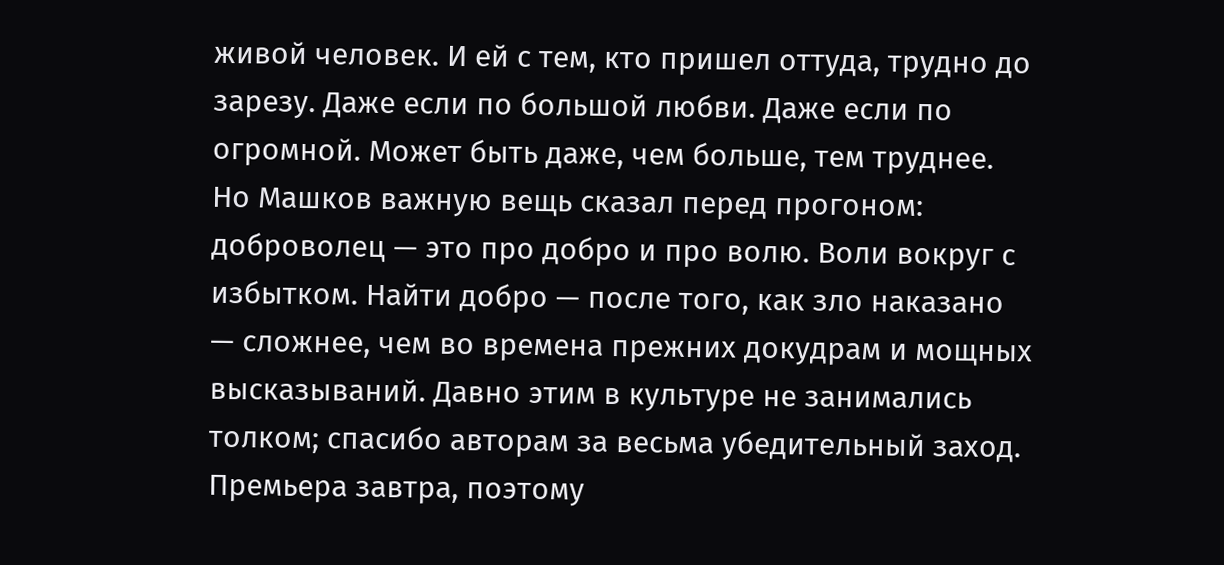живой человек. И ей с тем, кто пришел оттуда, трудно до зарезу. Даже если по большой любви. Даже если по огромной. Может быть даже, чем больше, тем труднее.
Но Машков важную вещь сказал перед прогоном: доброволец — это про добро и про волю. Воли вокруг с избытком. Найти добро — после того, как зло наказано — сложнее, чем во времена прежних докудрам и мощных высказываний. Давно этим в культуре не занимались толком; спасибо авторам за весьма убедительный заход.
Премьера завтра, поэтому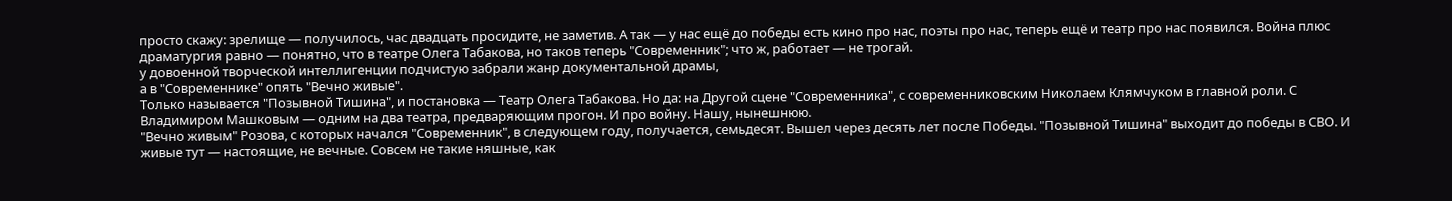просто скажу: зрелище — получилось, час двадцать просидите, не заметив. А так — у нас ещё до победы есть кино про нас, поэты про нас, теперь ещё и театр про нас появился. Война плюс драматургия равно — понятно, что в театре Олега Табакова, но таков теперь "Современник"; что ж, работает — не трогай.
у довоенной творческой интеллигенции подчистую забрали жанр документальной драмы,
а в "Современнике" опять "Вечно живые".
Только называется "Позывной Тишина", и постановка — Театр Олега Табакова. Но да: на Другой сцене "Современника", с современниковским Николаем Клямчуком в главной роли. С Владимиром Машковым — одним на два театра, предваряющим прогон. И про войну. Нашу, нынешнюю.
"Вечно живым" Розова, с которых начался "Современник", в следующем году, получается, семьдесят. Вышел через десять лет после Победы. "Позывной Тишина" выходит до победы в СВО. И живые тут — настоящие, не вечные. Совсем не такие няшные, как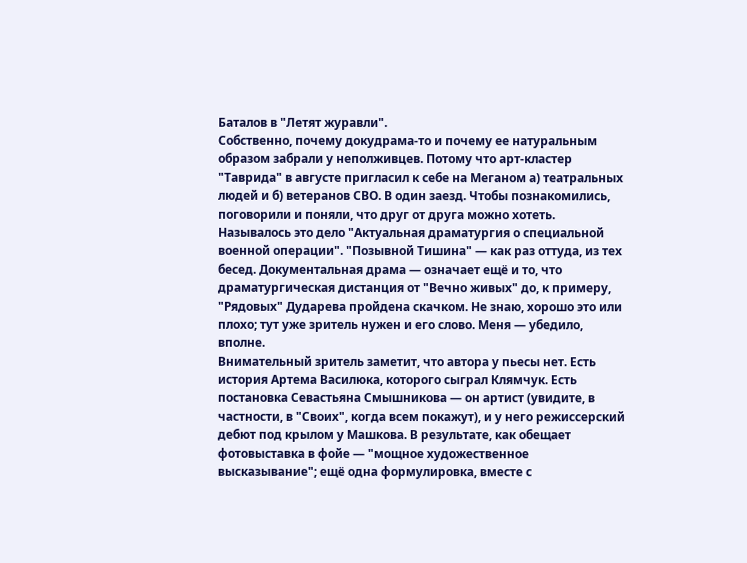Баталов в "Летят журавли".
Собственно, почему докудрама-то и почему ее натуральным образом забрали у неполживцев. Потому что арт-кластер "Таврида" в августе пригласил к себе на Меганом а) театральных людей и б) ветеранов СВО. В один заезд. Чтобы познакомились, поговорили и поняли, что друг от друга можно хотеть.
Называлось это дело "Актуальная драматургия о специальной военной операции". "Позывной Тишина" — как раз оттуда, из тех бесед. Документальная драма — означает ещё и то, что драматургическая дистанция от "Вечно живых" до, к примеру, "Рядовых" Дударева пройдена скачком. Не знаю, хорошо это или плохо; тут уже зритель нужен и его слово. Меня — убедило, вполне.
Внимательный зритель заметит, что автора у пьесы нет. Есть история Артема Василюка, которого сыграл Клямчук. Есть постановка Севастьяна Смышникова — он артист (увидите, в частности, в "Своих", когда всем покажут), и у него режиссерский дебют под крылом у Машкова. В результате, как обещает фотовыставка в фойе — "мощное художественное высказывание"; ещё одна формулировка, вместе с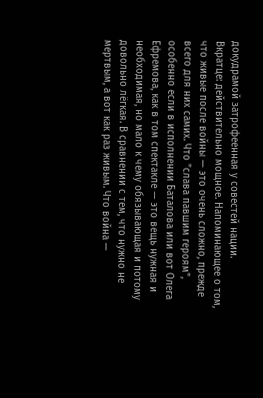докудрамой затрофеенная у совестей нации.
Вкратце: действительно мощное. Напоминающее о том, что живые после войны — это очень сложно, прежде всего для них самих. Что "слава павшим героям", особенно если в исполнении Баталова или вот Олега Ефремова, как в том спектакле — это вещь нужная и необходимая, но мало к чему обязывающая и потому довольно лёгкая. В сравнении с тем, что нужно не мертвым, а вот как раз живым. Что война —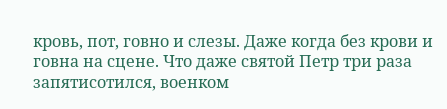кровь, пот, говно и слезы. Даже когда без крови и говна на сцене. Что даже святой Петр три раза запятисотился, военком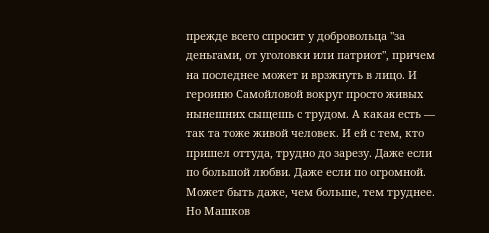прежде всего спросит у добровольца "за деньгами, от уголовки или патриот", причем на последнее может и врзжнуть в лицо. И героиню Самойловой вокруг просто живых нынешних сыщешь с трудом. А какая есть — так та тоже живой человек. И ей с тем, кто пришел оттуда, трудно до зарезу. Даже если по большой любви. Даже если по огромной. Может быть даже, чем больше, тем труднее.
Но Машков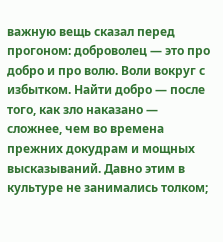важную вещь сказал перед прогоном: доброволец — это про добро и про волю. Воли вокруг с избытком. Найти добро — после того, как зло наказано — сложнее, чем во времена прежних докудрам и мощных высказываний. Давно этим в культуре не занимались толком;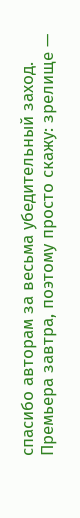спасибо авторам за весьма убедительный заход.
Премьера завтра, поэтому просто скажу: зрелище —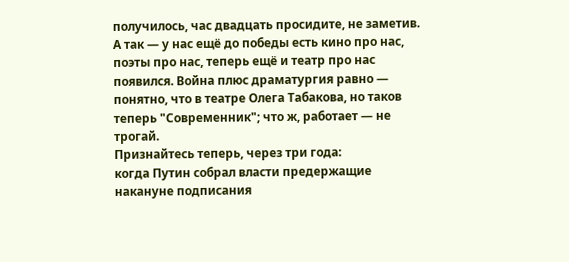получилось, час двадцать просидите, не заметив. А так — у нас ещё до победы есть кино про нас, поэты про нас, теперь ещё и театр про нас появился. Война плюс драматургия равно — понятно, что в театре Олега Табакова, но таков теперь "Современник"; что ж, работает — не трогай.
Признайтесь теперь, через три года:
когда Путин собрал власти предержащие накануне подписания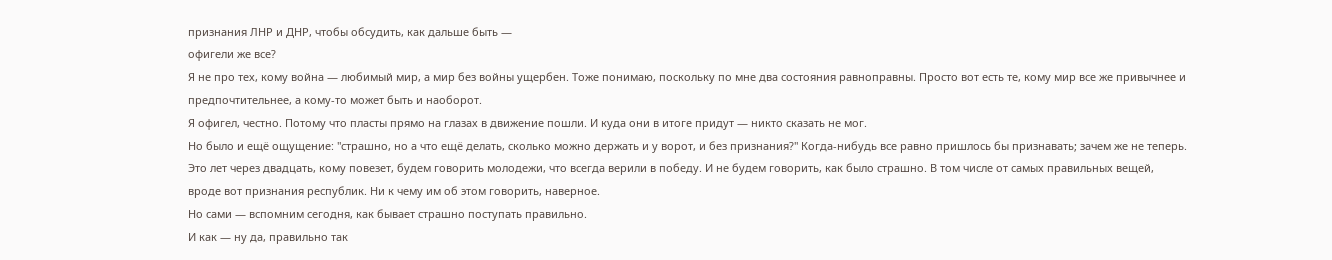признания ЛНР и ДНР, чтобы обсудить, как дальше быть —
офигели же все?
Я не про тех, кому война — любимый мир, а мир без войны ущербен. Тоже понимаю, поскольку по мне два состояния равноправны. Просто вот есть те, кому мир все же привычнее и предпочтительнее, а кому-то может быть и наоборот.
Я офигел, честно. Потому что пласты прямо на глазах в движение пошли. И куда они в итоге придут — никто сказать не мог.
Но было и ещё ощущение: "страшно, но а что ещё делать, сколько можно держать и у ворот, и без признания?" Когда-нибудь все равно пришлось бы признавать; зачем же не теперь.
Это лет через двадцать, кому повезет, будем говорить молодежи, что всегда верили в победу. И не будем говорить, как было страшно. В том числе от самых правильных вещей, вроде вот признания республик. Ни к чему им об этом говорить, наверное.
Но сами — вспомним сегодня, как бывает страшно поступать правильно.
И как — ну да, правильно так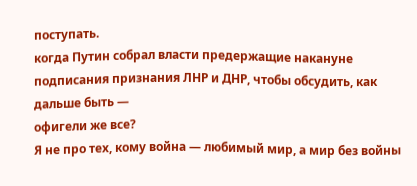поступать.
когда Путин собрал власти предержащие накануне подписания признания ЛНР и ДНР, чтобы обсудить, как дальше быть —
офигели же все?
Я не про тех, кому война — любимый мир, а мир без войны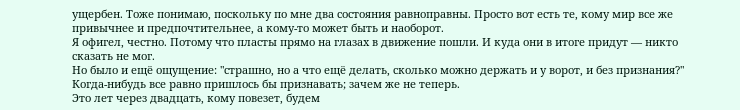ущербен. Тоже понимаю, поскольку по мне два состояния равноправны. Просто вот есть те, кому мир все же привычнее и предпочтительнее, а кому-то может быть и наоборот.
Я офигел, честно. Потому что пласты прямо на глазах в движение пошли. И куда они в итоге придут — никто сказать не мог.
Но было и ещё ощущение: "страшно, но а что ещё делать, сколько можно держать и у ворот, и без признания?" Когда-нибудь все равно пришлось бы признавать; зачем же не теперь.
Это лет через двадцать, кому повезет, будем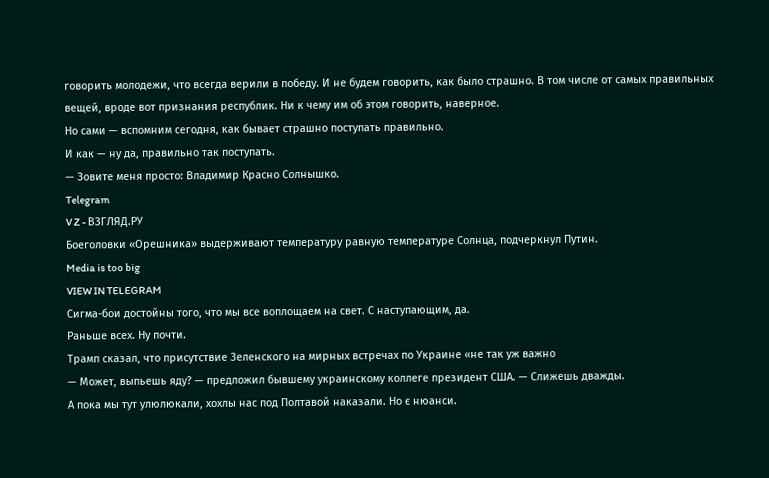говорить молодежи, что всегда верили в победу. И не будем говорить, как было страшно. В том числе от самых правильных вещей, вроде вот признания республик. Ни к чему им об этом говорить, наверное.
Но сами — вспомним сегодня, как бывает страшно поступать правильно.
И как — ну да, правильно так поступать.
— Зовите меня просто: Владимир Красно Солнышко.
Telegram
V Z - ВЗГЛЯД.РУ
Боеголовки «Орешника» выдерживают температуру равную температуре Солнца, подчеркнул Путин.
Media is too big
VIEW IN TELEGRAM
Сигма-бои достойны того, что мы все воплощаем на свет. С наступающим, да.
Раньше всех. Ну почти.
Трамп сказал, что присутствие Зеленского на мирных встречах по Украине «не так уж важно
— Может, выпьешь яду? — предложил бывшему украинскому коллеге президент США. — Слижешь дважды.
А пока мы тут улюлюкали, хохлы нас под Полтавой наказали. Но є нюанси.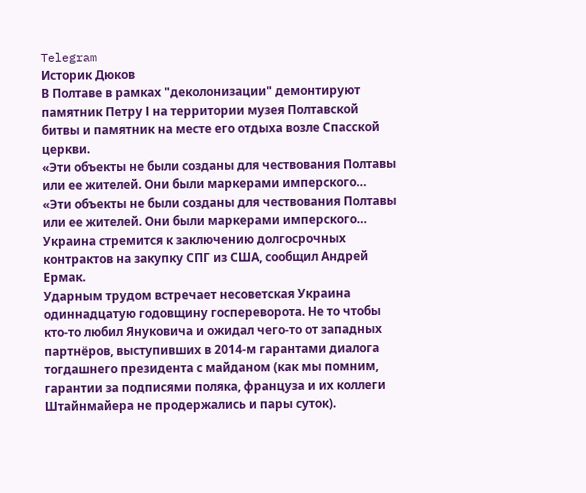Telegram
Историк Дюков
В Полтаве в рамках "деколонизации" демонтируют памятник Петру І на территории музея Полтавской битвы и памятник на месте его отдыха возле Спасской церкви.
«Эти объекты не были созданы для чествования Полтавы или ее жителей. Они были маркерами имперского…
«Эти объекты не были созданы для чествования Полтавы или ее жителей. Они были маркерами имперского…
Украина стремится к заключению долгосрочных контрактов на закупку СПГ из США, сообщил Андрей Ермак.
Ударным трудом встречает несоветская Украина одиннадцатую годовщину госпереворота. Не то чтобы кто-то любил Януковича и ожидал чего-то от западных партнёров, выступивших в 2014-м гарантами диалога тогдашнего президента с майданом (как мы помним, гарантии за подписями поляка, француза и их коллеги Штайнмайера не продержались и пары суток).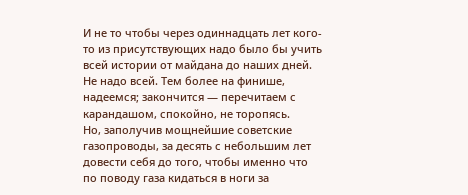И не то чтобы через одиннадцать лет кого-то из присутствующих надо было бы учить всей истории от майдана до наших дней. Не надо всей. Тем более на финише, надеемся; закончится — перечитаем с карандашом, спокойно, не торопясь.
Но, заполучив мощнейшие советские газопроводы, за десять с небольшим лет довести себя до того, чтобы именно что по поводу газа кидаться в ноги за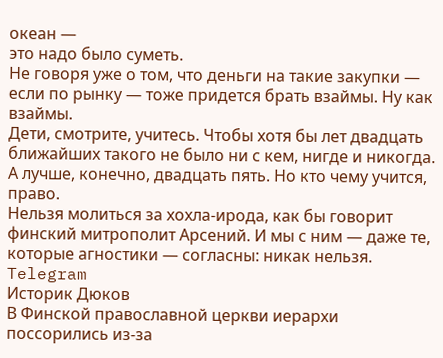океан —
это надо было суметь.
Не говоря уже о том, что деньги на такие закупки — если по рынку — тоже придется брать взаймы. Ну как взаймы.
Дети, смотрите, учитесь. Чтобы хотя бы лет двадцать ближайших такого не было ни с кем, нигде и никогда.
А лучше, конечно, двадцать пять. Но кто чему учится, право.
Нельзя молиться за хохла-ирода, как бы говорит финский митрополит Арсений. И мы с ним — даже те, которые агностики — согласны: никак нельзя.
Telegram
Историк Дюков
В Финской православной церкви иерархи поссорились из-за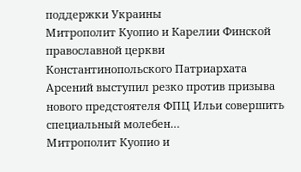поддержки Украины
Митрополит Куопио и Карелии Финской православной церкви Константинопольского Патриархата Арсений выступил резко против призыва нового предстоятеля ФПЦ Ильи совершить специальный молебен…
Митрополит Куопио и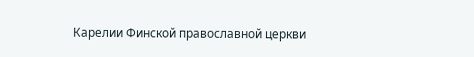Карелии Финской православной церкви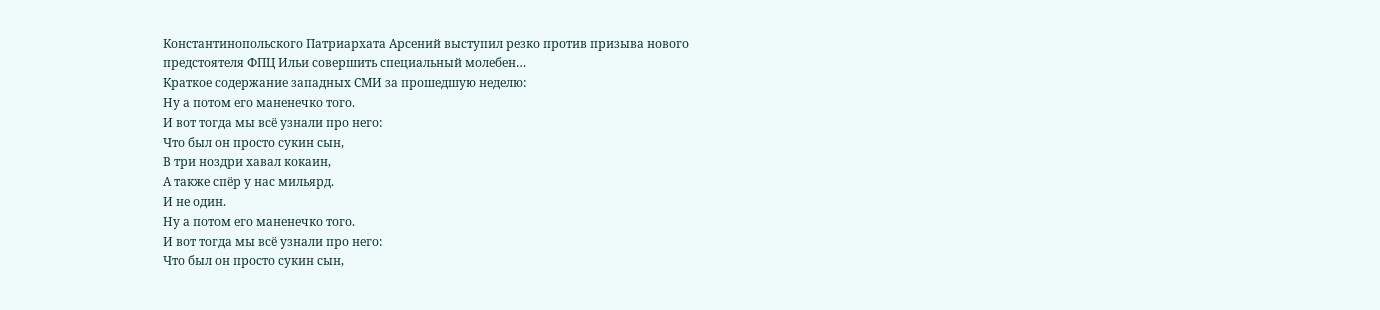Константинопольского Патриархата Арсений выступил резко против призыва нового предстоятеля ФПЦ Ильи совершить специальный молебен…
Краткое содержание западных СМИ за прошедшую неделю:
Ну а потом его маненечко того.
И вот тогда мы всё узнали про него:
Что был он просто сукин сын,
В три ноздри хавал кокаин,
А также спёр у нас мильярд.
И не один.
Ну а потом его маненечко того.
И вот тогда мы всё узнали про него:
Что был он просто сукин сын,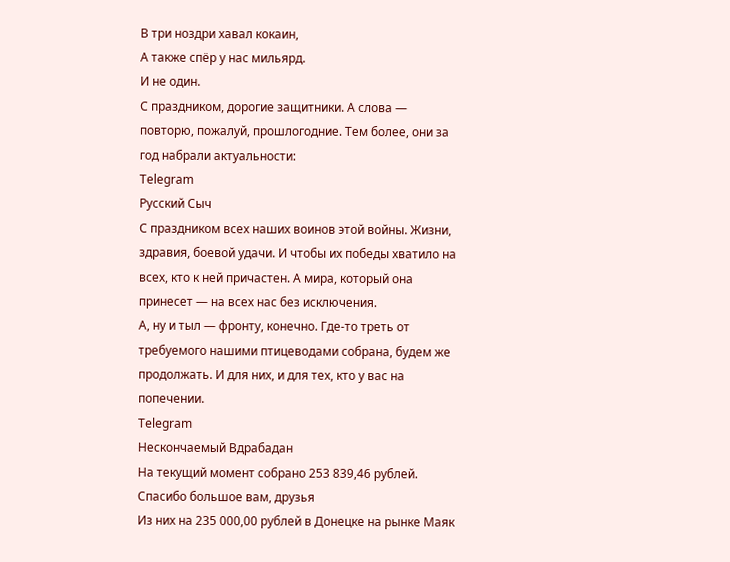В три ноздри хавал кокаин,
А также спёр у нас мильярд.
И не один.
С праздником, дорогие защитники. А слова — повторю, пожалуй, прошлогодние. Тем более, они за год набрали актуальности:
Telegram
Русский Сыч
С праздником всех наших воинов этой войны. Жизни, здравия, боевой удачи. И чтобы их победы хватило на всех, кто к ней причастен. А мира, который она принесет — на всех нас без исключения.
А, ну и тыл — фронту, конечно. Где-то треть от требуемого нашими птицеводами собрана, будем же продолжать. И для них, и для тех, кто у вас на попечении.
Telegram
Нескончаемый Вдрабадан
На текущий момент собрано 253 839,46 рублей. Спасибо большое вам, друзья
Из них на 235 000,00 рублей в Донецке на рынке Маяк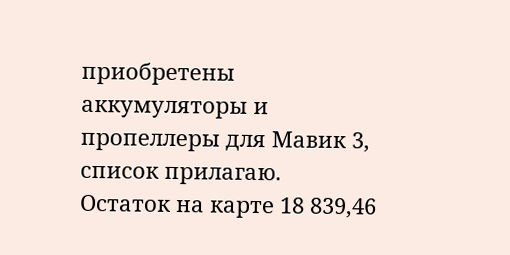приобретены аккумуляторы и пропеллеры для Мавик 3, список прилагаю.
Остаток на карте 18 839,46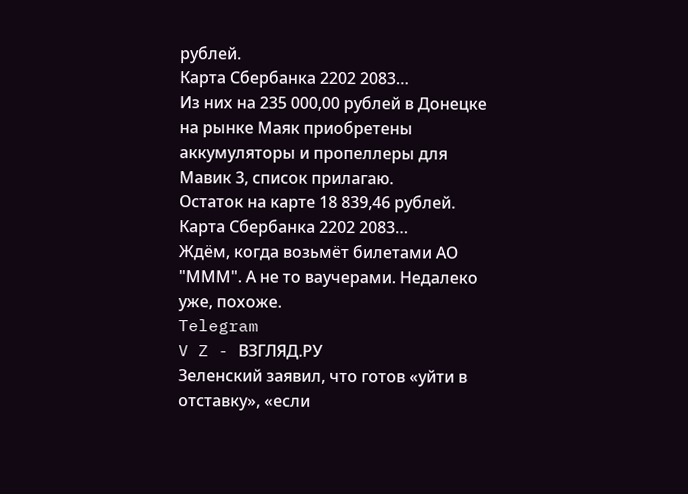рублей.
Карта Сбербанка 2202 2083…
Из них на 235 000,00 рублей в Донецке на рынке Маяк приобретены аккумуляторы и пропеллеры для Мавик 3, список прилагаю.
Остаток на карте 18 839,46 рублей.
Карта Сбербанка 2202 2083…
Ждём, когда возьмёт билетами АО "МММ". А не то ваучерами. Недалеко уже, похоже.
Telegram
V Z - ВЗГЛЯД.РУ
Зеленский заявил, что готов «уйти в отставку», «если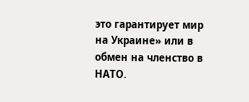это гарантирует мир на Украине» или в обмен на членство в НАТО.